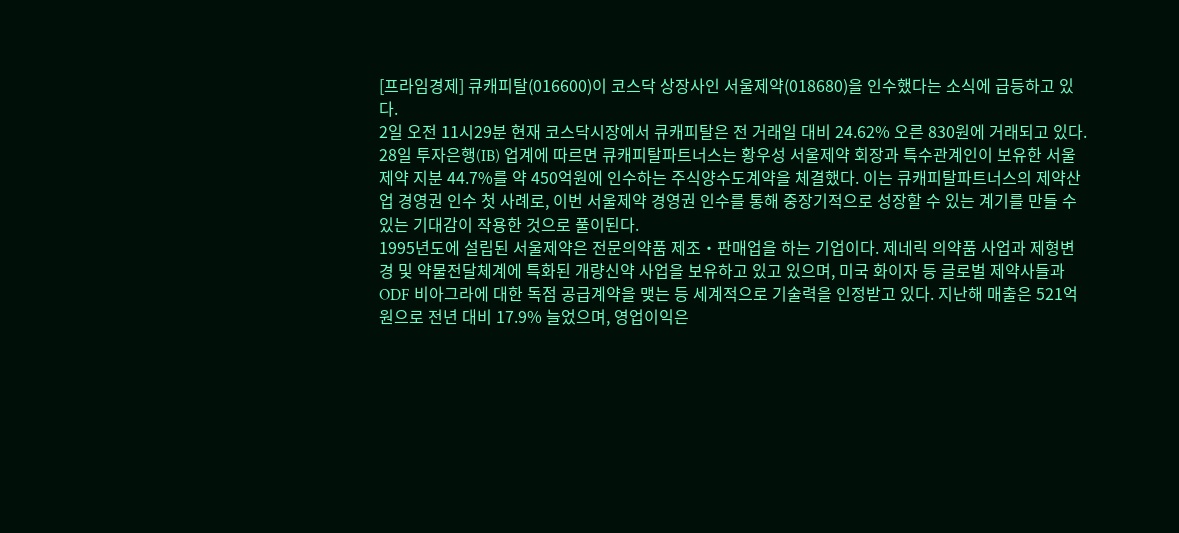[프라임경제] 큐캐피탈(016600)이 코스닥 상장사인 서울제약(018680)을 인수했다는 소식에 급등하고 있다.
2일 오전 11시29분 현재 코스닥시장에서 큐캐피탈은 전 거래일 대비 24.62% 오른 830원에 거래되고 있다.
28일 투자은행(IB) 업계에 따르면 큐캐피탈파트너스는 황우성 서울제약 회장과 특수관계인이 보유한 서울제약 지분 44.7%를 약 450억원에 인수하는 주식양수도계약을 체결했다. 이는 큐캐피탈파트너스의 제약산업 경영권 인수 첫 사례로, 이번 서울제약 경영권 인수를 통해 중장기적으로 성장할 수 있는 계기를 만들 수 있는 기대감이 작용한 것으로 풀이된다.
1995년도에 설립된 서울제약은 전문의약품 제조‧판매업을 하는 기업이다. 제네릭 의약품 사업과 제형변경 및 약물전달체계에 특화된 개량신약 사업을 보유하고 있고 있으며, 미국 화이자 등 글로벌 제약사들과 ODF 비아그라에 대한 독점 공급계약을 맺는 등 세계적으로 기술력을 인정받고 있다. 지난해 매출은 521억원으로 전년 대비 17.9% 늘었으며, 영업이익은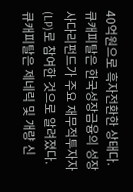40억원으로 흑자전환한 상태다.
큐캐피탈은 한국성장금융의 성장사다리펀드가 주요 재무적투자자(LP)로 참여한 것으로 알려졌다. 큐캐피탈은 제네릭 및 개량 신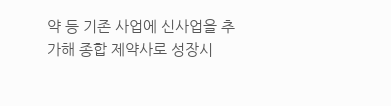약 등 기존 사업에 신사업을 추가해 종합 제약사로 성장시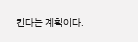킨다는 계획이다.